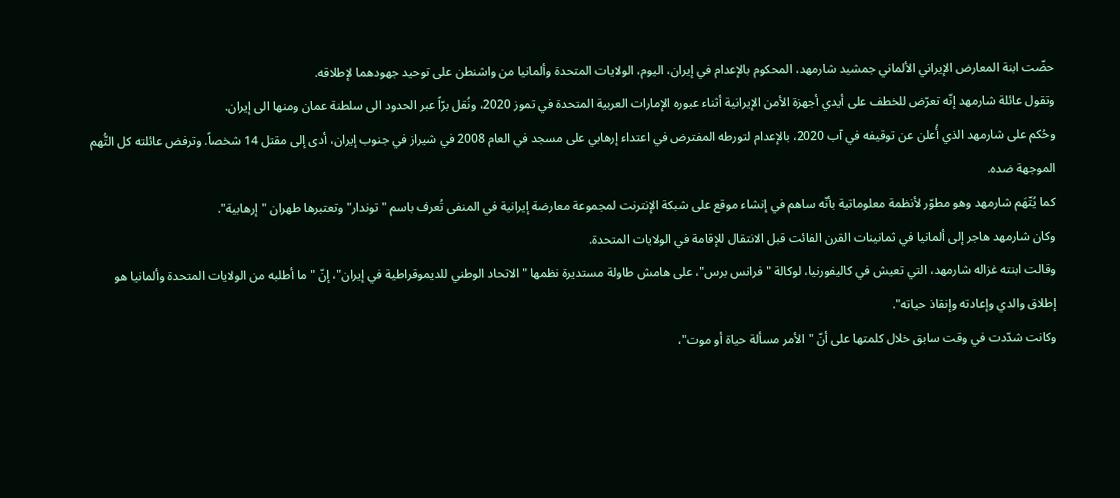حضّت ابنة المعارض الإيراني الألماني جمشيد شارمهد، المحكوم بالإعدام في إيران، اليوم، الولايات المتحدة وألمانيا من واشنطن على توحيد جهودهما لإطلاقه.
وتقول عائلة شارمهد إنّه تعرّض للخطف على أيدي أجهزة الأمن الإيرانية أثناء عبوره الإمارات العربية المتحدة في تموز 2020، ونُقل برّاً عبر الحدود الى سلطنة عمان ومنها الى إيران.
وحُكم على شارمهد الذي أُعلن عن توقيفه في آب 2020، بالإعدام لتورطه المفترض في اعتداء إرهابي على مسجد في العام 2008 في شيراز في جنوب إيران، أدى إلى مقتل 14 شخصاً. وترفض عائلته كل التُّهم الموجهة ضده.
كما يُتّهَم شارمهد وهو مطوّر لأنظمة معلوماتية بأنّه ساهم في إنشاء موقع على شبكة الإنترنت لمجموعة معارضة إيرانية في المنفى تُعرف باسم "توندار" وتعتبرها طهران "إرهابية".
وكان شارمهد هاجر إلى ألمانيا في ثمانينات القرن الفائت قبل الانتقال للإقامة في الولايات المتحدة.
وقالت ابنته غزاله شارمهد، التي تعيش في كاليفورنيا، لوكالة "فرانس برس"، على هامش طاولة مستديرة نظمها "الاتحاد الوطني للديموقراطية في إيران"، إنّ "ما أطلبه من الولايات المتحدة وألمانيا هو إطلاق والدي وإعادته وإنقاذ حياته".
وكانت شدّدت في وقت سابق خلال كلمتها على أنّ "الأمر مسألة حياة أو موت"،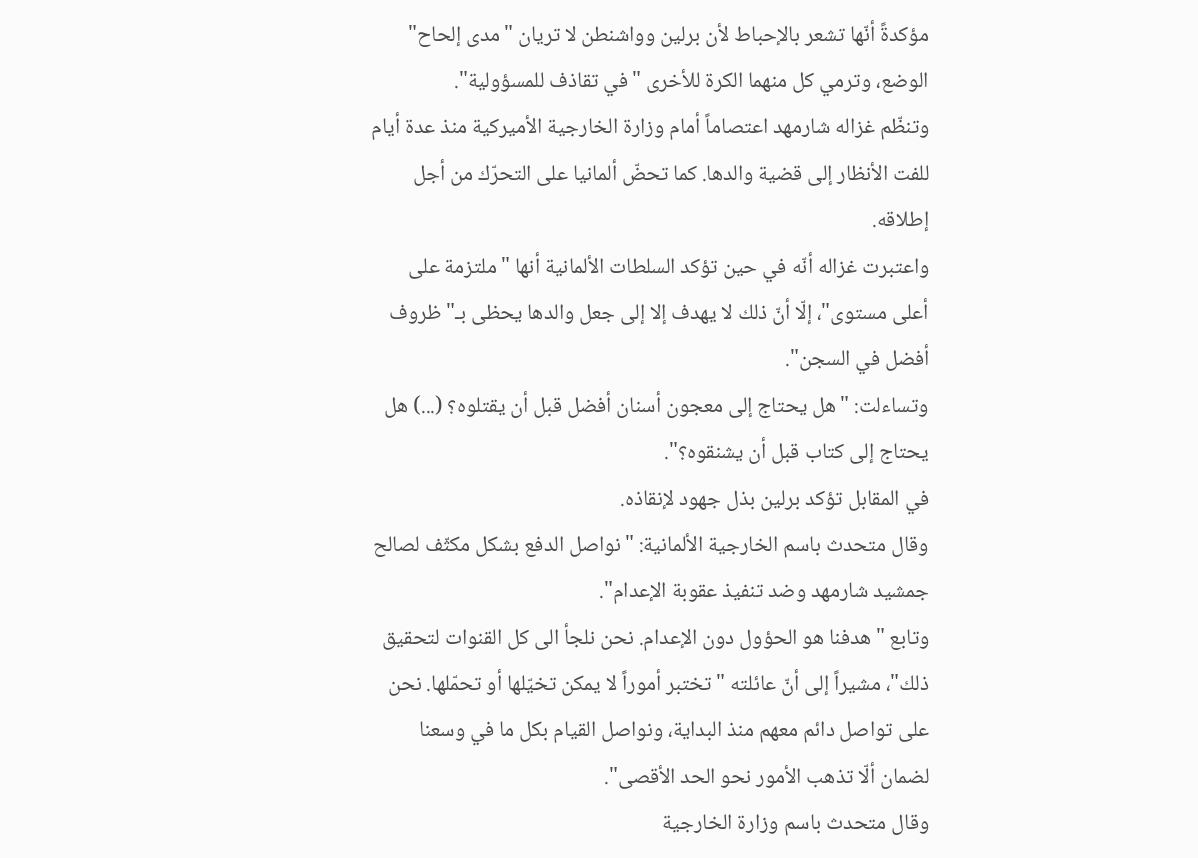مؤكدةً أنّها تشعر بالإحباط لأن برلين وواشنطن لا تريان "مدى إلحاح" الوضع، وترمي كل منهما الكرة للأخرى "في تقاذف للمسؤولية".
وتنظّم غزاله شارمهد اعتصاماً أمام وزارة الخارجية الأميركية منذ عدة أيام للفت الأنظار إلى قضية والدها. كما تحضّ ألمانيا على التحرّك من أجل إطلاقه.
واعتبرت غزاله أنّه في حين تؤكد السلطات الألمانية أنها "ملتزمة على أعلى مستوى"، إلّا أنّ ذلك لا يهدف إلا إلى جعل والدها يحظى بـ"ظروف أفضل في السجن".
وتساءلت: "هل يحتاج إلى معجون أسنان أفضل قبل أن يقتلوه؟ (...) هل يحتاج إلى كتاب قبل أن يشنقوه؟".
في المقابل تؤكد برلين بذل جهود لإنقاذه.
وقال متحدث باسم الخارجية الألمانية: "نواصل الدفع بشكل مكثّف لصالح جمشيد شارمهد وضد تنفيذ عقوبة الإعدام".
وتابع "هدفنا هو الحؤول دون الإعدام. نحن نلجأ الى كل القنوات لتحقيق ذلك"، مشيراً إلى أنّ عائلته "تختبر أموراً لا يمكن تخيّلها أو تحمّلها. نحن على تواصل دائم معهم منذ البداية، ونواصل القيام بكل ما في وسعنا لضمان ألّا تذهب الأمور نحو الحد الأقصى".
وقال متحدث باسم وزارة الخارجية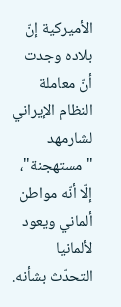الأميركية إنّ بلاده وجدت أنّ معاملة النظام الإيراني لشارمهد "مستهجنة"، إلّا أنّه مواطن ألماني ويعود لألمانيا التحدّث بشأنه.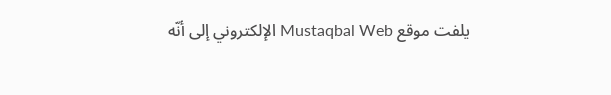يلفت موقع Mustaqbal Web الإلكتروني إلى أنّه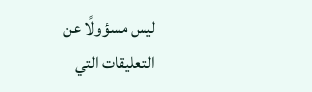ليس مسؤولًا عن التعليقات التي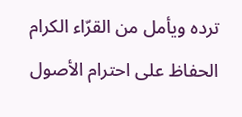ترده ويأمل من القرّاء الكرام الحفاظ على احترام الأصول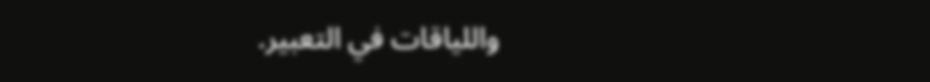واللياقات في التعبير.